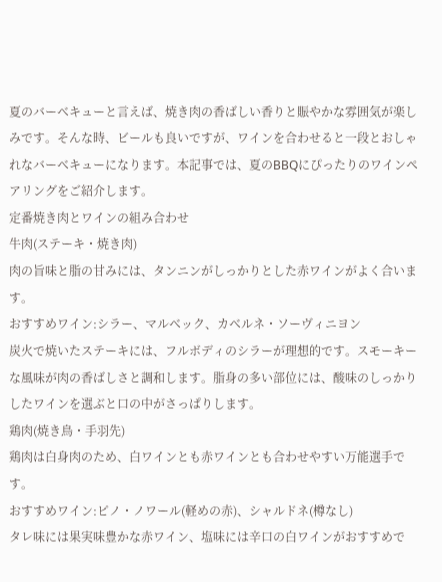夏のバーベキューと言えば、焼き肉の香ばしい香りと賑やかな雰囲気が楽しみです。そんな時、ビールも良いですが、ワインを合わせると一段とおしゃれなバーベキューになります。本記事では、夏のBBQにぴったりのワインペアリングをご紹介します。
定番焼き肉とワインの組み合わせ
牛肉(ステーキ・焼き肉)
肉の旨味と脂の甘みには、タンニンがしっかりとした赤ワインがよく合います。
おすすめワイン:シラー、マルベック、カベルネ・ソーヴィニヨン
炭火で焼いたステーキには、フルボディのシラーが理想的です。スモーキーな風味が肉の香ばしさと調和します。脂身の多い部位には、酸味のしっかりしたワインを選ぶと口の中がさっぱりします。
鶏肉(焼き鳥・手羽先)
鶏肉は白身肉のため、白ワインとも赤ワインとも合わせやすい万能選手です。
おすすめワイン:ピノ・ノワール(軽めの赤)、シャルドネ(樽なし)
タレ味には果実味豊かな赤ワイン、塩味には辛口の白ワインがおすすめで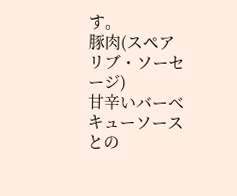す。
豚肉(スペアリブ・ソーセージ)
甘辛いバーベキューソースとの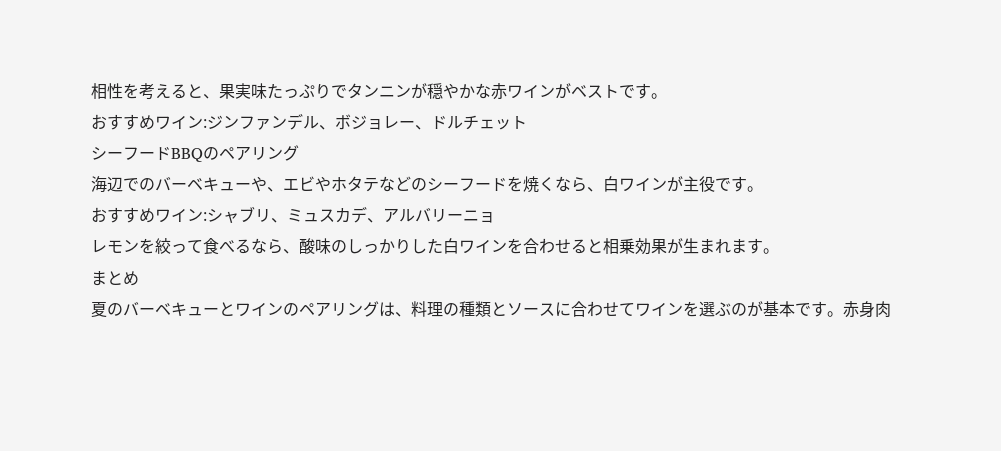相性を考えると、果実味たっぷりでタンニンが穏やかな赤ワインがベストです。
おすすめワイン:ジンファンデル、ボジョレー、ドルチェット
シーフードBBQのペアリング
海辺でのバーベキューや、エビやホタテなどのシーフードを焼くなら、白ワインが主役です。
おすすめワイン:シャブリ、ミュスカデ、アルバリーニョ
レモンを絞って食べるなら、酸味のしっかりした白ワインを合わせると相乗効果が生まれます。
まとめ
夏のバーベキューとワインのペアリングは、料理の種類とソースに合わせてワインを選ぶのが基本です。赤身肉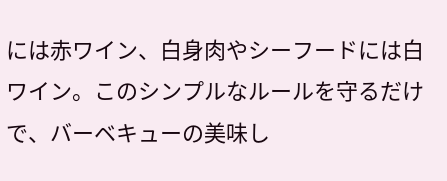には赤ワイン、白身肉やシーフードには白ワイン。このシンプルなルールを守るだけで、バーベキューの美味し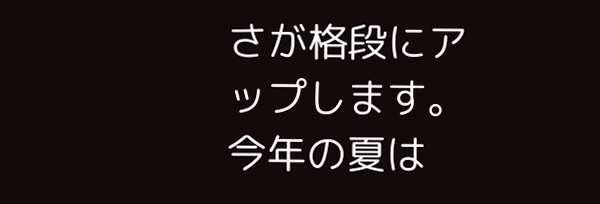さが格段にアップします。今年の夏は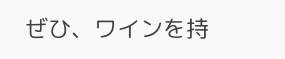ぜひ、ワインを持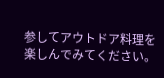参してアウトドア料理を楽しんでみてください。